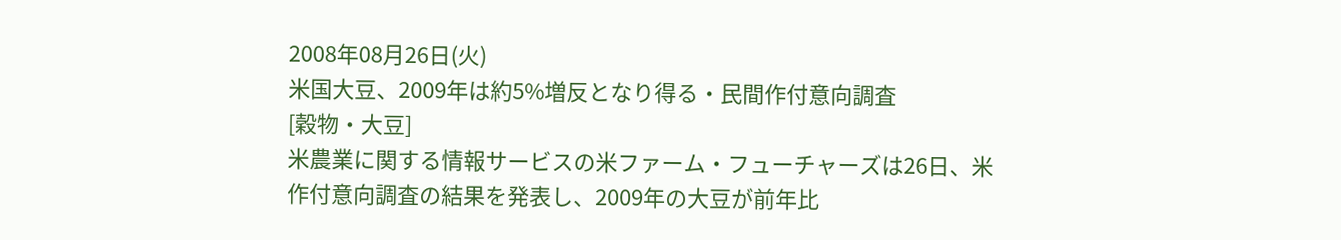2008年08月26日(火)
米国大豆、2009年は約5%増反となり得る・民間作付意向調査
[穀物・大豆]
米農業に関する情報サービスの米ファーム・フューチャーズは26日、米作付意向調査の結果を発表し、2009年の大豆が前年比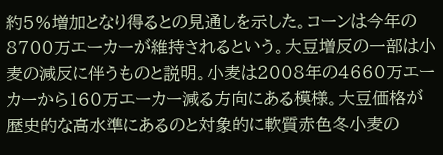約5%増加となり得るとの見通しを示した。コーンは今年の8700万エーカーが維持されるという。大豆増反の一部は小麦の減反に伴うものと説明。小麦は2008年の4660万エーカーから160万エーカー減る方向にある模様。大豆価格が歴史的な高水準にあるのと対象的に軟質赤色冬小麦の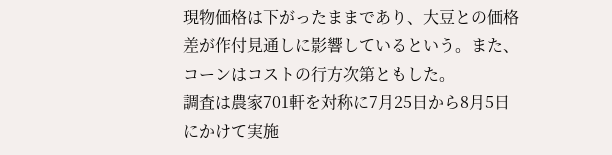現物価格は下がったままであり、大豆との価格差が作付見通しに影響しているという。また、コーンはコストの行方次第ともした。
調査は農家701軒を対称に7月25日から8月5日にかけて実施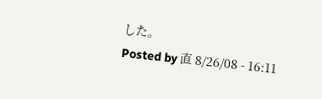した。
Posted by 直 8/26/08 - 16:11